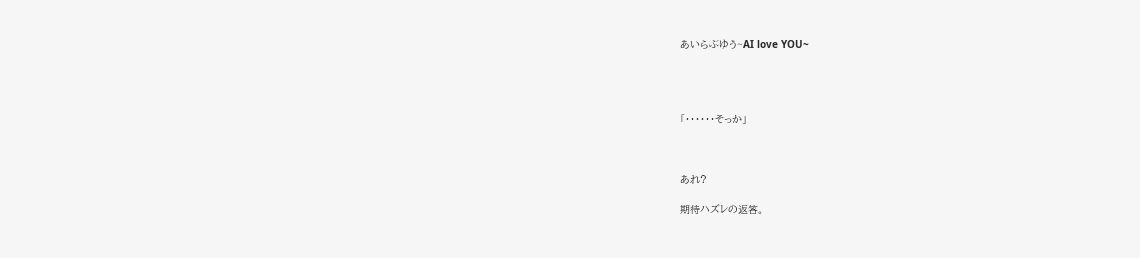あいらぶゆう~AI love YOU~




「・・・・・・そっか」



あれ?

期待ハズレの返答。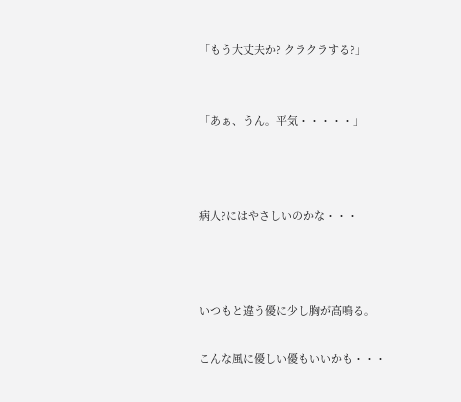「もう大丈夫か? クラクラする?」


「あぁ、うん。平気・・・・・」



病人?にはやさしいのかな・・・



いつもと違う優に少し胸が高鳴る。

こんな風に優しい優もいいかも・・・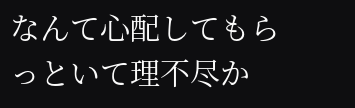なんて心配してもらっといて理不尽か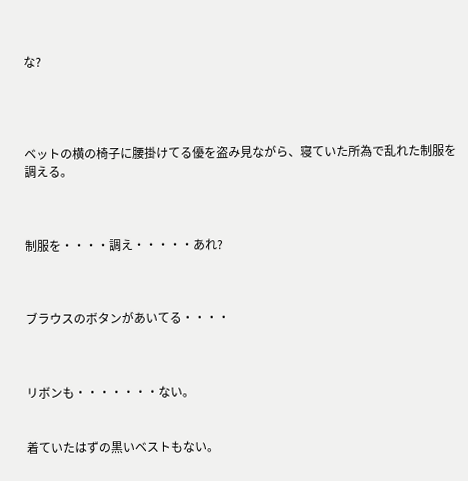な?




ベットの横の椅子に腰掛けてる優を盗み見ながら、寝ていた所為で乱れた制服を調える。



制服を・・・・調え・・・・・あれ?



ブラウスのボタンがあいてる・・・・



リボンも・・・・・・・ない。


着ていたはずの黒いベストもない。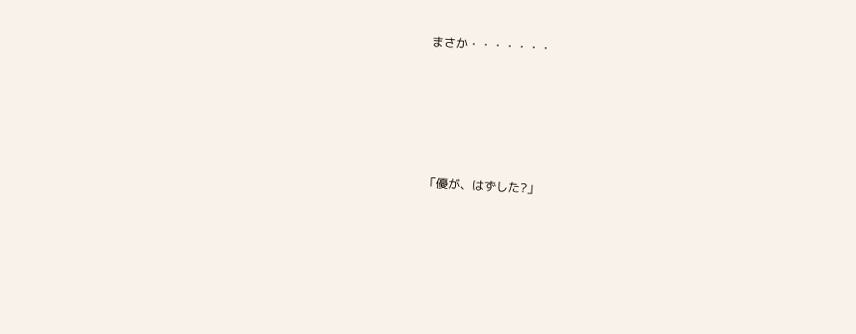まさか・・・・・・・





「優が、はずした?」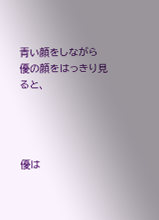青い顔をしながら
優の顔をはっきり見ると、




優は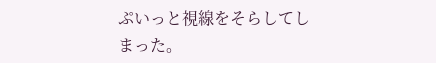ぷいっと視線をそらしてしまった。